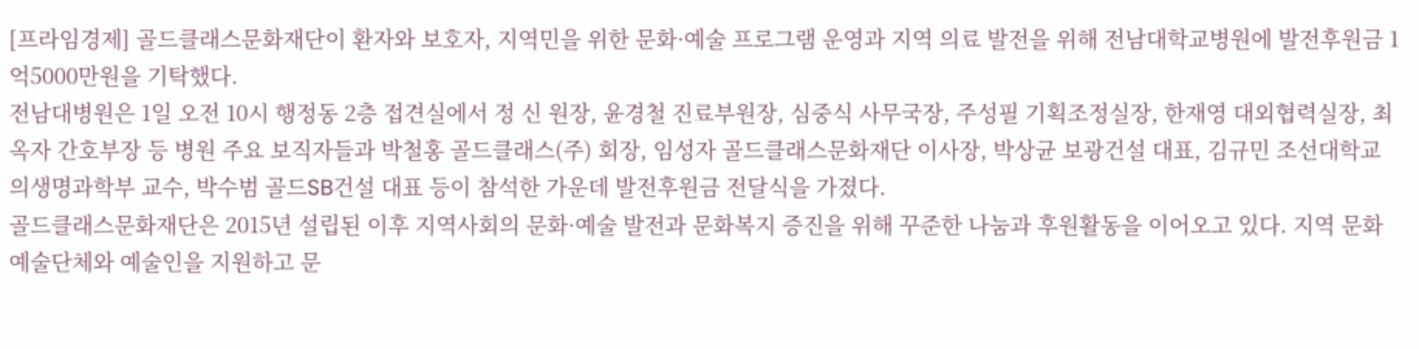[프라임경제] 골드클래스문화재단이 환자와 보호자, 지역민을 위한 문화·예술 프로그램 운영과 지역 의료 발전을 위해 전남대학교병원에 발전후원금 1억5000만원을 기탁했다.
전남대병원은 1일 오전 10시 행정동 2층 접견실에서 정 신 원장, 윤경철 진료부원장, 심중식 사무국장, 주성필 기획조정실장, 한재영 대외협력실장, 최옥자 간호부장 등 병원 주요 보직자들과 박철홍 골드클래스(주) 회장, 임성자 골드클래스문화재단 이사장, 박상균 보광건설 대표, 김규민 조선대학교 의생명과학부 교수, 박수범 골드SB건설 대표 등이 참석한 가운데 발전후원금 전달식을 가졌다.
골드클래스문화재단은 2015년 설립된 이후 지역사회의 문화·예술 발전과 문화복지 증진을 위해 꾸준한 나눔과 후원활동을 이어오고 있다. 지역 문화예술단체와 예술인을 지원하고 문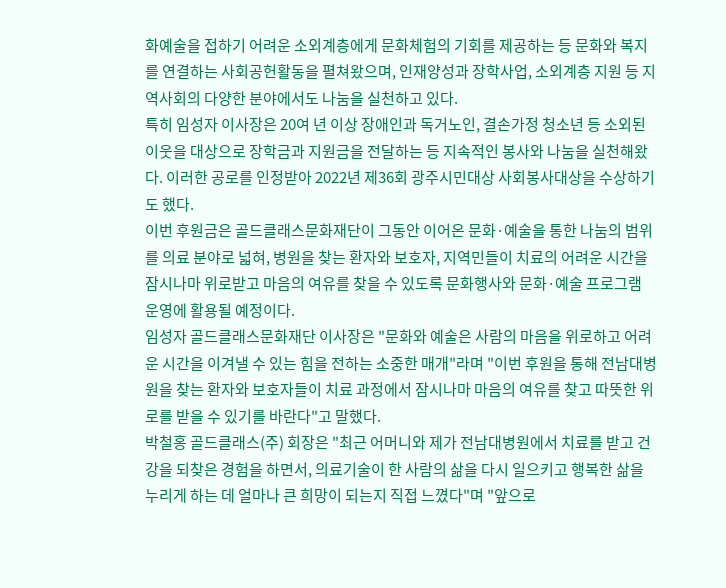화예술을 접하기 어려운 소외계층에게 문화체험의 기회를 제공하는 등 문화와 복지를 연결하는 사회공헌활동을 펼쳐왔으며, 인재양성과 장학사업, 소외계층 지원 등 지역사회의 다양한 분야에서도 나눔을 실천하고 있다.
특히 임성자 이사장은 20여 년 이상 장애인과 독거노인, 결손가정 청소년 등 소외된 이웃을 대상으로 장학금과 지원금을 전달하는 등 지속적인 봉사와 나눔을 실천해왔다. 이러한 공로를 인정받아 2022년 제36회 광주시민대상 사회봉사대상을 수상하기도 했다.
이번 후원금은 골드클래스문화재단이 그동안 이어온 문화·예술을 통한 나눔의 범위를 의료 분야로 넓혀, 병원을 찾는 환자와 보호자, 지역민들이 치료의 어려운 시간을 잠시나마 위로받고 마음의 여유를 찾을 수 있도록 문화행사와 문화·예술 프로그램 운영에 활용될 예정이다.
임성자 골드클래스문화재단 이사장은 "문화와 예술은 사람의 마음을 위로하고 어려운 시간을 이겨낼 수 있는 힘을 전하는 소중한 매개"라며 "이번 후원을 통해 전남대병원을 찾는 환자와 보호자들이 치료 과정에서 잠시나마 마음의 여유를 찾고 따뜻한 위로를 받을 수 있기를 바란다"고 말했다.
박철홍 골드클래스(주) 회장은 "최근 어머니와 제가 전남대병원에서 치료를 받고 건강을 되찾은 경험을 하면서, 의료기술이 한 사람의 삶을 다시 일으키고 행복한 삶을 누리게 하는 데 얼마나 큰 희망이 되는지 직접 느꼈다"며 "앞으로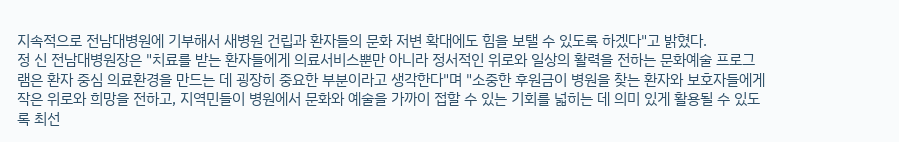지속적으로 전남대병원에 기부해서 새병원 건립과 환자들의 문화 저변 확대에도 힘을 보탤 수 있도록 하겠다"고 밝혔다.
정 신 전남대병원장은 "치료를 받는 환자들에게 의료서비스뿐만 아니라 정서적인 위로와 일상의 활력을 전하는 문화예술 프로그램은 환자 중심 의료환경을 만드는 데 굉장히 중요한 부분이라고 생각한다"며 "소중한 후원금이 병원을 찾는 환자와 보호자들에게 작은 위로와 희망을 전하고, 지역민들이 병원에서 문화와 예술을 가까이 접할 수 있는 기회를 넓히는 데 의미 있게 활용될 수 있도록 최선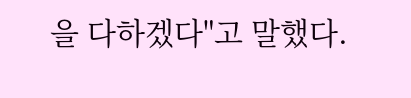을 다하겠다"고 말했다.